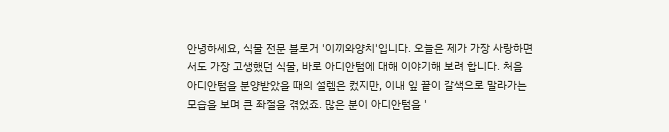안녕하세요, 식물 전문 블로거 '이끼와양치'입니다. 오늘은 제가 가장 사랑하면서도 가장 고생했던 식물, 바로 아디안텀에 대해 이야기해 보려 합니다. 처음 아디안텀을 분양받았을 때의 설렘은 컸지만, 이내 잎 끝이 갈색으로 말라가는 모습을 보며 큰 좌절을 겪었죠. 많은 분이 아디안텀을 '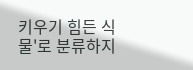키우기 힘든 식물'로 분류하지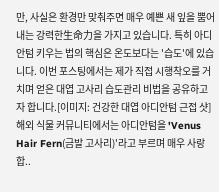만, 사실은 환경만 맞춰주면 매우 예쁜 새 잎을 뿜어내는 강력한生命力을 가지고 있습니다. 특히 아디안텀 키우는 법의 핵심은 온도보다는 '습도'에 있습니다. 이번 포스팅에서는 제가 직접 시행착오를 거치며 얻은 대엽 고사리 습도관리 비법을 공유하고자 합니다.[이미지: 건강한 대엽 아디안텀 근접 샷]해외 식물 커뮤니티에서는 아디안텀을 'Venus Hair Fern(금발 고사리)'라고 부르며 매우 사랑합..